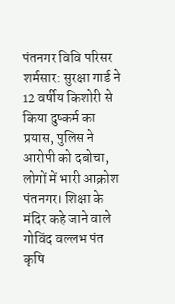पंतनगर विवि परिसर शर्मसार: सुरक्षा गार्ड ने 12 वर्षीय किशोरी से किया दुष्कर्म का प्रयास, पुलिस ने आरोपी को दबोचा, लोगों में भारी आक्रोश
पंतनगर। शिक्षा के मंदिर कहे जाने वाले गोविंद वल्लभ पंत कृषि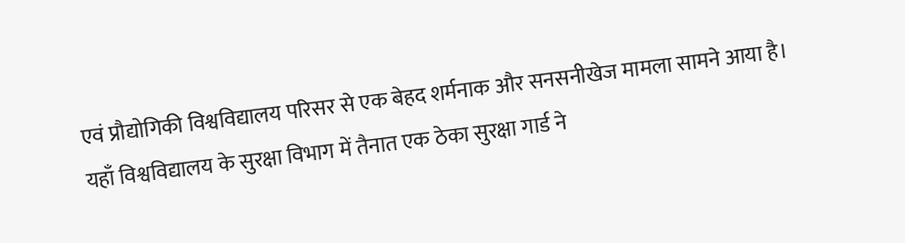एवं प्रौद्योगिकी विश्वविद्यालय परिसर से एक बेहद शर्मनाक और सनसनीखेज मामला सामने आया है। यहाँ विश्वविद्यालय के सुरक्षा विभाग में तैनात एक ठेका सुरक्षा गार्ड ने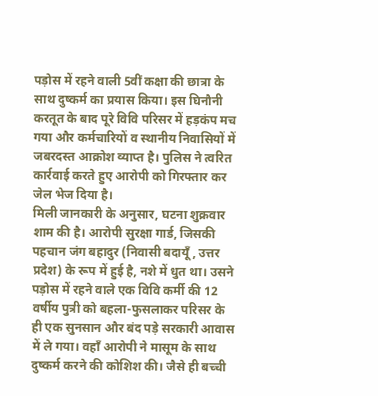पड़ोस में रहने वाली 5वीं कक्षा की छात्रा के साथ दुष्कर्म का प्रयास किया। इस घिनौनी करतूत के बाद पूरे विवि परिसर में हड़कंप मच गया और कर्मचारियों व स्थानीय निवासियों में जबरदस्त आक्रोश व्याप्त है। पुलिस ने त्वरित कार्रवाई करते हुए आरोपी को गिरफ्तार कर जेल भेज दिया है।
मिली जानकारी के अनुसार, घटना शुक्रवार शाम की है। आरोपी सुरक्षा गार्ड, जिसकी पहचान जंग बहादुर (निवासी बदायूँ, उत्तर प्रदेश) के रूप में हुई है, नशे में धुत था। उसने पड़ोस में रहने वाले एक विवि कर्मी की 12 वर्षीय पुत्री को बहला-फुसलाकर परिसर के ही एक सुनसान और बंद पड़े सरकारी आवास में ले गया। वहाँ आरोपी ने मासूम के साथ दुष्कर्म करने की कोशिश की। जैसे ही बच्ची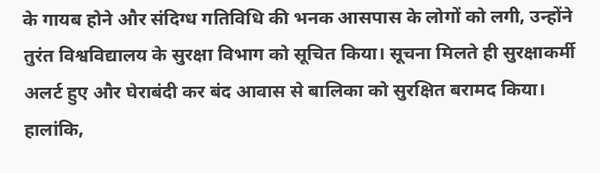के गायब होने और संदिग्ध गतिविधि की भनक आसपास के लोगों को लगी, उन्होंने तुरंत विश्वविद्यालय के सुरक्षा विभाग को सूचित किया। सूचना मिलते ही सुरक्षाकर्मी अलर्ट हुए और घेराबंदी कर बंद आवास से बालिका को सुरक्षित बरामद किया। हालांकि,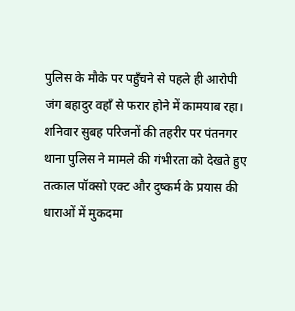पुलिस के मौके पर पहुँचने से पहले ही आरोपी जंग बहादुर वहाँ से फरार होने में कामयाब रहा। शनिवार सुबह परिजनों की तहरीर पर पंतनगर थाना पुलिस ने मामले की गंभीरता को देखते हुए तत्काल पॉक्सो एक्ट और दुष्कर्म के प्रयास की धाराओं में मुकदमा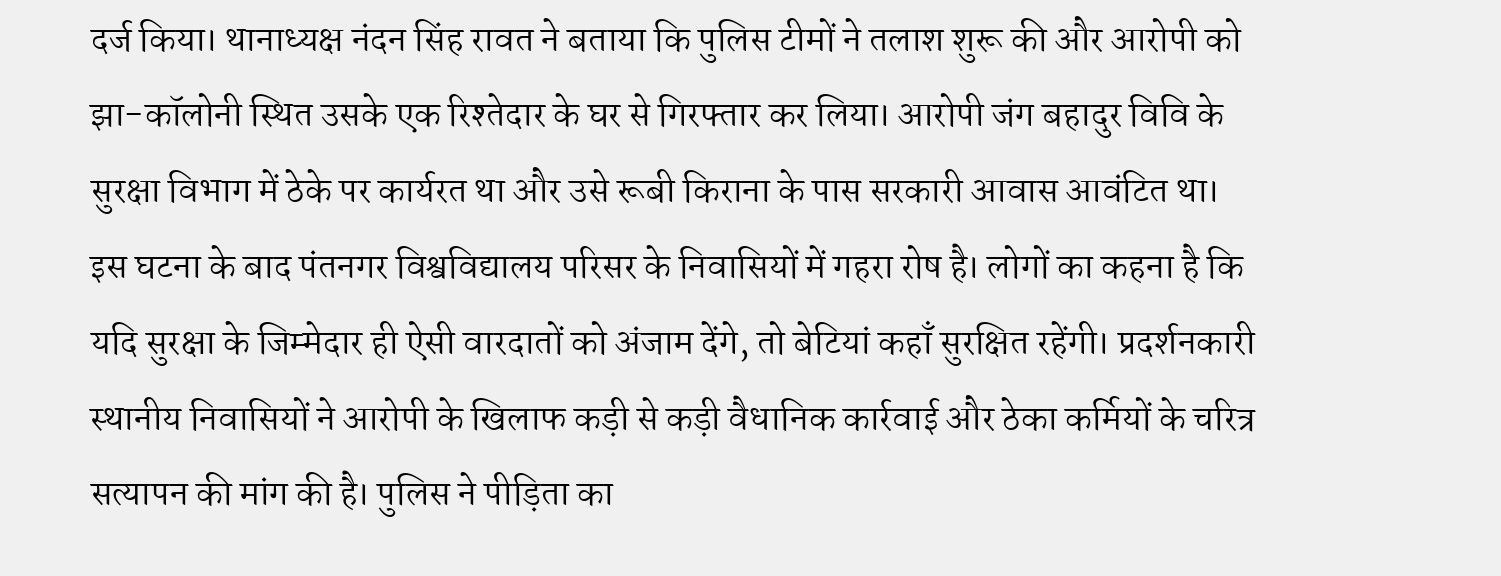दर्ज किया। थानाध्यक्ष नंदन सिंह रावत ने बताया कि पुलिस टीमों ने तलाश शुरू की और आरोपी को झा-कॉलोनी स्थित उसके एक रिश्तेदार के घर से गिरफ्तार कर लिया। आरोपी जंग बहादुर विवि के सुरक्षा विभाग में ठेके पर कार्यरत था और उसे रूबी किराना के पास सरकारी आवास आवंटित था। इस घटना के बाद पंतनगर विश्वविद्यालय परिसर के निवासियों में गहरा रोष है। लोगों का कहना है कि यदि सुरक्षा के जिम्मेदार ही ऐसी वारदातों को अंजाम देंगे, तो बेटियां कहाँ सुरक्षित रहेंगी। प्रदर्शनकारी स्थानीय निवासियों ने आरोपी के खिलाफ कड़ी से कड़ी वैधानिक कार्रवाई और ठेका कर्मियों के चरित्र सत्यापन की मांग की है। पुलिस ने पीड़िता का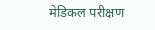मेडिकल परीक्षण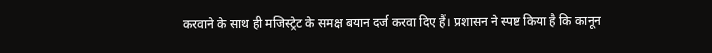करवाने के साथ ही मजिस्ट्रेट के समक्ष बयान दर्ज करवा दिए हैं। प्रशासन ने स्पष्ट किया है कि कानून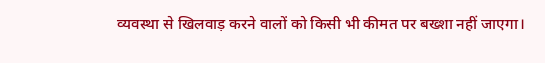व्यवस्था से खिलवाड़ करने वालों को किसी भी कीमत पर बख्शा नहीं जाएगा।